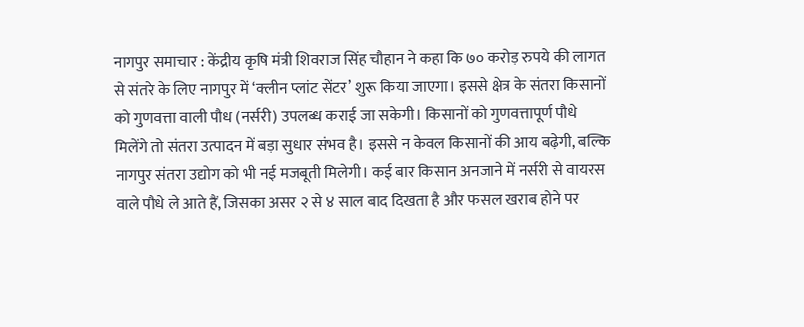नागपुर समाचार : केंद्रीय कृषि मंत्री शिवराज सिंह चौहान ने कहा कि ७० करोड़ रुपये की लागत से संतरे के लिए नागपुर में ‘क्लीन प्लांट सेंटर’ शुरू किया जाएगा। इससे क्षेत्र के संतरा किसानों को गुणवत्ता वाली पौध (नर्सरी) उपलब्ध कराई जा सकेगी। किसानों को गुणवत्तापूर्ण पौधे मिलेंगे तो संतरा उत्पादन में बड़ा सुधार संभव है। इससे न केवल किसानों की आय बढ़ेगी, बल्कि नागपुर संतरा उद्योग को भी नई मजबूती मिलेगी। कई बार किसान अनजाने में नर्सरी से वायरस वाले पौधे ले आते हैं, जिसका असर २ से ४ साल बाद दिखता है और फसल खराब होने पर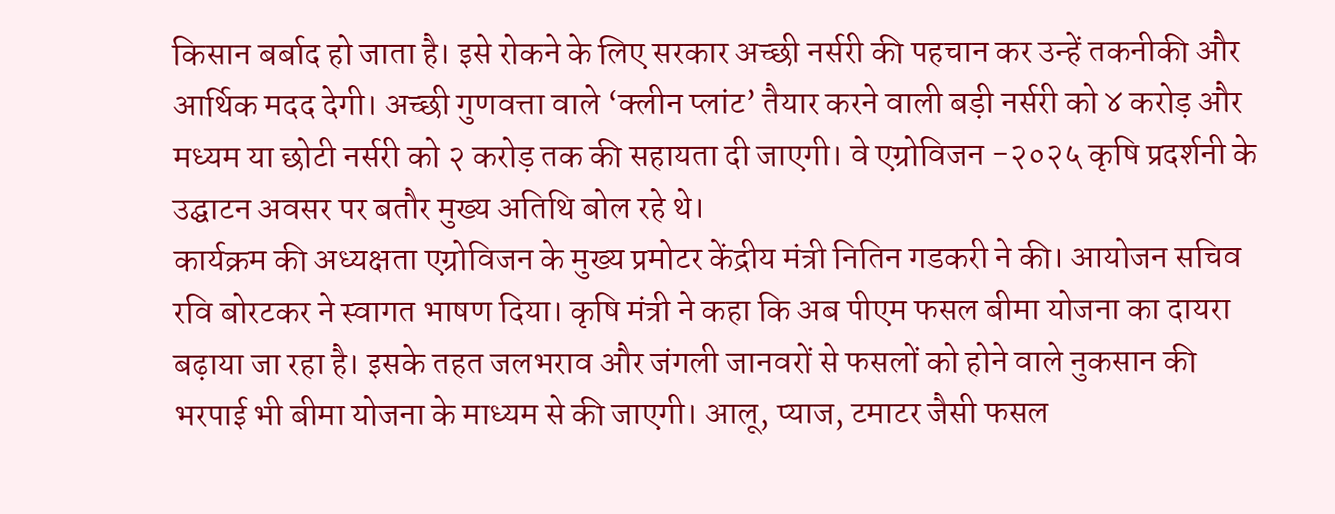किसान बर्बाद हो जाता है। इसे रोकने के लिए सरकार अच्छी नर्सरी की पहचान कर उन्हें तकनीकी और आर्थिक मदद देगी। अच्छी गुणवत्ता वाले ‘क्लीन प्लांट’ तैयार करने वाली बड़ी नर्सरी को ४ करोड़ और मध्यम या छोटी नर्सरी को २ करोड़ तक की सहायता दी जाएगी। वे एग्रोविजन -२०२५ कृषि प्रदर्शनी के उद्घाटन अवसर पर बतौर मुख्य अतिथि बोल रहे थे।
कार्यक्रम की अध्यक्षता एग्रोविजन के मुख्य प्रमोटर केंद्रीय मंत्री नितिन गडकरी ने की। आयोजन सचिव रवि बोरटकर ने स्वागत भाषण दिया। कृषि मंत्री ने कहा कि अब पीएम फसल बीमा योजना का दायरा बढ़ाया जा रहा है। इसके तहत जलभराव और जंगली जानवरों से फसलों को होने वाले नुकसान की भरपाई भी बीमा योजना के माध्यम से की जाएगी। आलू, प्याज, टमाटर जैसी फसल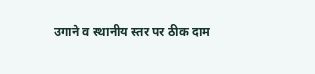उगाने व स्थानीय स्तर पर ठीक दाम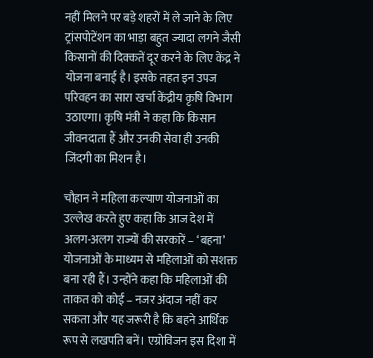नहीं मिलने पर बड़े शहरों में ले जाने के लिए ट्रांसपोटेंशन का भाड़ा बहुत ज्यादा लगने जैसी किसानों की दिक्कतें दूर करने के लिए केंद्र ने योजना बनाई है। इसके तहत इन उपज परिवहन का सारा खर्चा केंद्रीय कृषि विभाग उठाएगा। कृषि मंत्री ने कहा कि किसान जीवनदाता हैं और उनकी सेवा ही उनकी जिंदगी का मिशन है।

चौहान ने महिला कल्याण योजनाओं का उल्लेख करते हुए कहा कि आज देश में अलग-अलग राज्यों की सरकारें – ‘बहना’ योजनाओं के माध्यम से महिलाओं को सशक्त बना रही हैं। उन्होंने कहा कि महिलाओं की ताकत को कोई – नजर अंदाज नहीं कर सकता और यह जरूरी है कि बहने आर्थिक रूप से लखपति बनें। एग्रोविजन इस दिशा में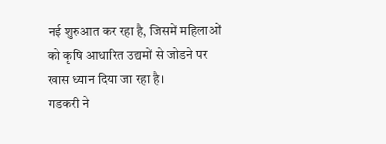नई शुरुआत कर रहा है, जिसमें महिलाओं को कृषि आधारित उद्यमों से जोडने पर खास ध्यान दिया जा रहा है।
गडकरी ने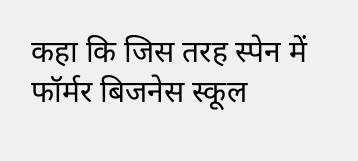कहा कि जिस तरह स्पेन में फॉर्मर बिजनेस स्कूल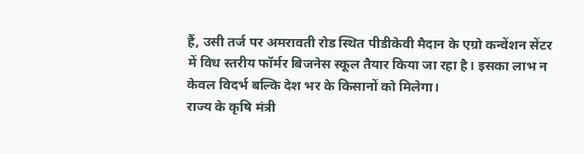हैं, उसी तर्ज पर अमरावती रोड स्थित पीडीकेवी मैदान के एग्रो कन्वेंशन सेंटर में विध स्तरीय फॉर्मर बिजनेस स्कूल तैयार किया जा रहा है। इसका लाभ न केवल विदर्भ बल्कि देश भर के किसानों को मिलेगा।
राज्य के कृषि मंत्री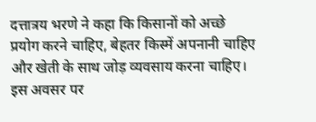दत्तात्रय भरणे ने कहा कि किसानों को अच्छे प्रयोग करने चाहिए, बेहतर किस्में अपनानी चाहिए और खेती के साथ जोड़ व्यवसाय करना चाहिए।
इस अवसर पर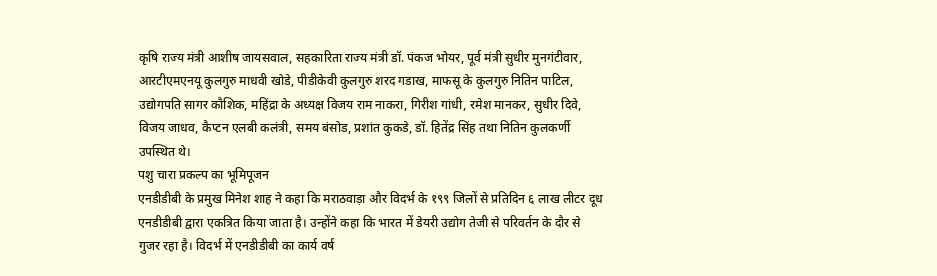कृषि राज्य मंत्री आशीष जायसवाल, सहकारिता राज्य मंत्री डॉ. पंकज भोयर, पूर्व मंत्री सुधीर मुनगंटीवार, आरटीएमएनयू कुलगुरु माधवी खोडे, पीडीकेवी कुलगुरु शरद गडाख, माफसू के कुलगुरु नितिन पाटिल, उद्योगपति सागर कौशिक, महिंद्रा के अध्यक्ष विजय राम नाकरा, गिरीश गांधी, रमेश मानकर, सुधीर दिवे, विजय जाधव, कैप्टन एलबी कलंत्री, समय बंसोड, प्रशांत कुकडे, डॉ. हितेंद्र सिंह तथा नितिन कुलकर्णी उपस्थित थे।
पशु चारा प्रकल्प का भूमिपूजन
एनडीडीबी के प्रमुख मिनेश शाह ने कहा कि मराठवाड़ा और विदर्भ के १९९ जिलों से प्रतिदिन ६ लाख लीटर दूध एनडीडीबी द्वारा एकत्रित किया जाता है। उन्होंने कहा कि भारत में डेयरी उद्योग तेजी से परिवर्तन के दौर से गुजर रहा है। विदर्भ में एनडीडीबी का कार्य वर्ष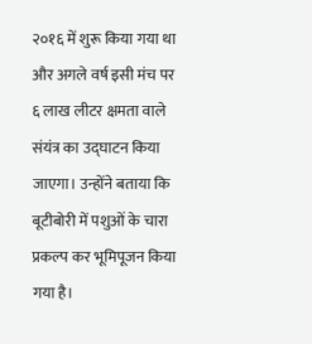२०१६ में शुरू किया गया था और अगले वर्ष इसी मंच पर ६ लाख लीटर क्षमता वाले संयंत्र का उद्घाटन किया जाएगा। उन्होंने बताया कि बूटीबोरी में पशुओं के चारा प्रकल्प कर भूमिपूजन किया गया है।